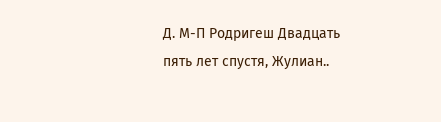Д. М-П Родригеш Двадцать пять лет спустя, Жулиан..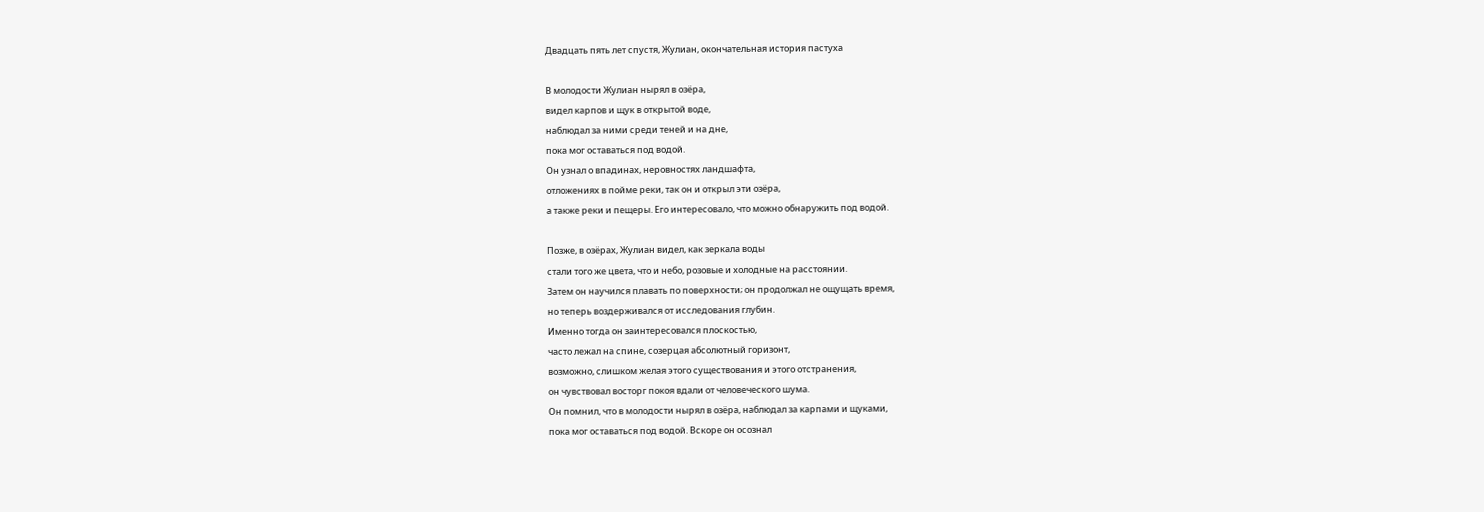Двадцать пять лет спустя, Жулиан, окончательная история пастуха

В молодости Жулиан нырял в озёра,
видел карпов и щук в открытой воде,
наблюдал за ними среди теней и на дне,
пока мог оставаться под водой.
Он узнал о впадинах, неровностях ландшафта,
отложениях в пойме реки, так он и открыл эти озёра,
а также реки и пещеры. Его интересовало, что можно обнаружить под водой.

Позже, в озёрах, Жулиан видел, как зеркала воды
стали того же цвета, что и небо, розовые и холодные на расстоянии.
Затем он научился плавать по поверхности; он продолжал не ощущать время,
но теперь воздерживался от исследования глубин.
Именно тогда он заинтересовался плоскостью,
часто лежал на спине, созерцая абсолютный горизонт,
возможно, слишком желая этого существования и этого отстранения,
он чувствовал восторг покоя вдали от человеческого шума.
Он помнил, что в молодости нырял в озёра, наблюдал за карпами и щуками,
пока мог оставаться под водой. Вскоре он осознал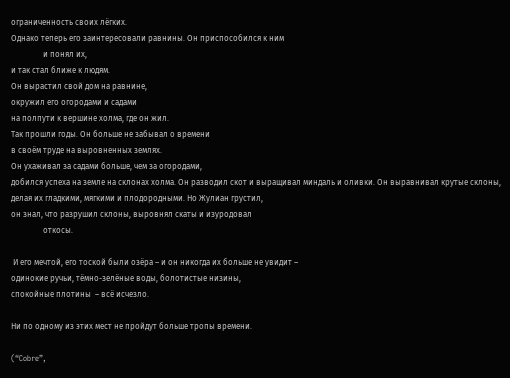ограниченность своих лёгких.
Однако теперь его заинтересовали равнины. Он приспособился к ним
                и понял их,
и так стал ближе к людям.
Он вырастил свой дом на равнине,
окружил его огородами и садами
на полпути к вершине холма, где он жил.
Так прошли годы. Он больше не забывал о времени
в своём труде на выровненных землях.
Он ухаживал за садами больше, чем за огородами,
добился успеха на земле на склонах холма. Он разводил скот и выращивал миндаль и оливки. Он выравнивал крутые склоны,
делая их гладкими, мягкими и плодородными. Но Жулиан грустил,
он знал, что разрушил склоны, выровнял скаты и изуродовал
                откосы.

 И его мечтой, его тоской были озёра – и он никогда их больше не увидит –
одинокие ручьи, тёмно-зелёные воды, болотистые низины,
спокойные плотины  – всё исчезло.

Ни по одному из этих мест не пройдут больше тропы времени.

(“Cobre”,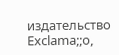издательство Exclama;;o,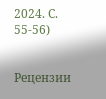2024. С. 55-56)


Рецензии